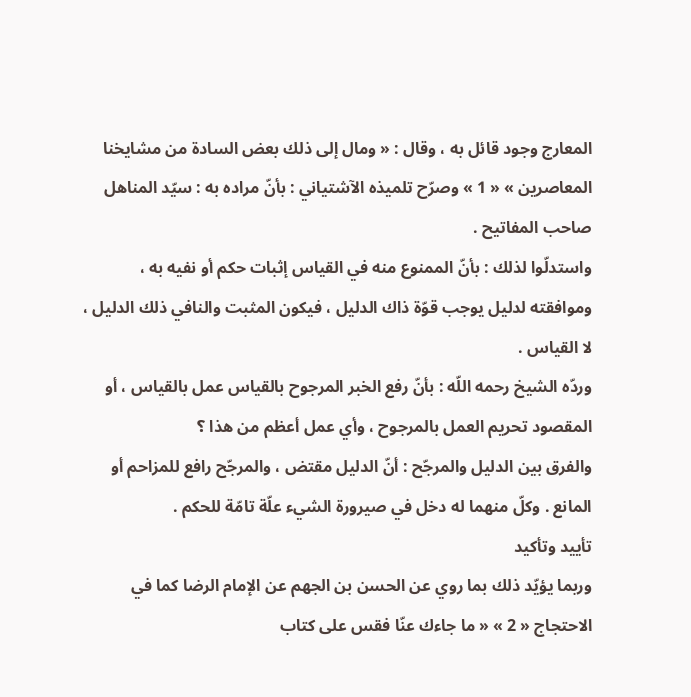المعارج وجود قائل به ، وقال : « ومال إلى ذلك بعض السادة من مشايخنا المعاصرين » « 1 » وصرّح تلميذه الآشتياني : بأنّ مراده به : سيّد المناهل صاحب المفاتيح .
واستدلّوا لذلك : بأنّ الممنوع منه في القياس إثبات حكم أو نفيه به ، وموافقته لدليل يوجب قوّة ذاك الدليل ، فيكون المثبت والنافي ذلك الدليل ، لا القياس .
وردّه الشيخ رحمه اللّه : بأنّ رفع الخبر المرجوح بالقياس عمل بالقياس ، أو المقصود تحريم العمل بالمرجوح ، وأي عمل أعظم من هذا ؟
والفرق بين الدليل والمرجّح : أنّ الدليل مقتض ، والمرجّح رافع للمزاحم أو المانع . وكلّ منهما له دخل في صيرورة الشيء علّة تامّة للحكم .
تأييد وتأكيد
وربما يؤيّد ذلك بما روي عن الحسن بن الجهم عن الإمام الرضا كما في الاحتجاج « 2 » « ما جاءك عنّا فقس على كتاب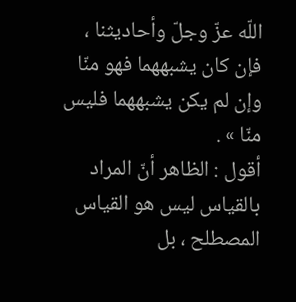اللّه عزّ وجلّ وأحاديثنا ، فإن كان يشبههما فهو منّا وإن لم يكن يشبههما فليس منّا » .
أقول : الظاهر أنّ المراد بالقياس ليس هو القياس المصطلح ، بل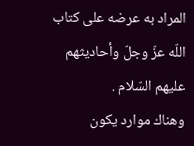المراد به عرضه على كتاب اللّه عزّ وجلّ وأحاديثهم عليهم السّلام .
وهناك موارد يكون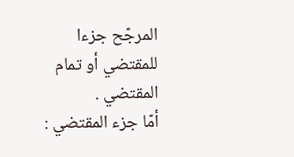المرجّح جزءا للمقتضي أو تمام المقتضي .
أمّا جزء المقتضي :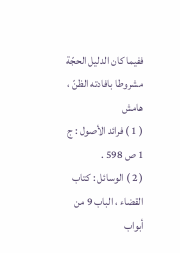ففيما كان الدليل الحجّة مشروطا بافادته الظنّ ،
هامش
( 1 ) فرائد الأصول : ج 1 ص 598 .
( 2 ) الوسائل : كتاب القضاء ، الباب 9 من أبواب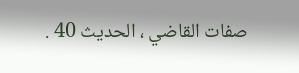صفات القاضي ، الحديث 40 .